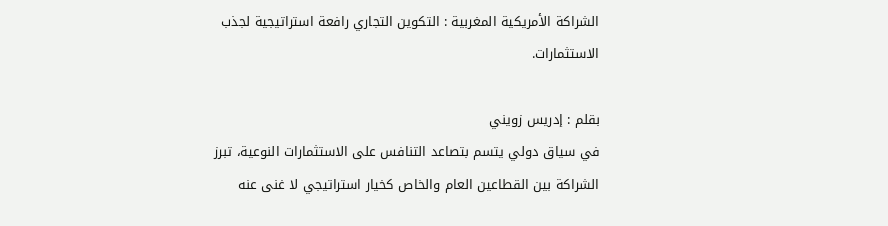الشراكة الأمريكية المغربية : التكوين التجاري رافعة استراتيجية لجذب الاستثمارات.

بقلم : إدريس زويني
في سياق دولي يتسم بتصاعد التنافس على الاستثمارات النوعية، تبرز الشراكة بين القطاعين العام والخاص كخيار استراتيجي لا غنى عنه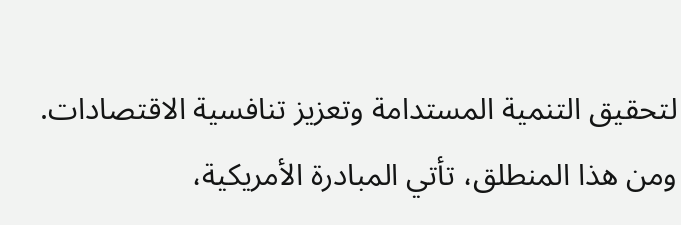لتحقيق التنمية المستدامة وتعزيز تنافسية الاقتصادات. ومن هذا المنطلق، تأتي المبادرة الأمريكية،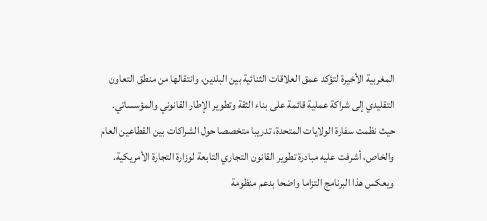المغربية الأخيرة لتؤكد عمق العلاقات الثنائية بين البلدين، وانتقالها من منطق التعاون التقليدي إلى شراكة عملية قائمة على بناء الثقة وتطوير الإطار القانوني والمؤسساتي.
حيث نظمت سفارة الولايات المتحدة، تدريبا متخصصا حول الشراكات بين القطاعين العام والخاص، أشرفت عليه مبادرة تطوير القانون التجاري التابعة لوزارة التجارة الأمريكية. ويعكس هذا البرنامج التزاما واضحا بدعم منظومة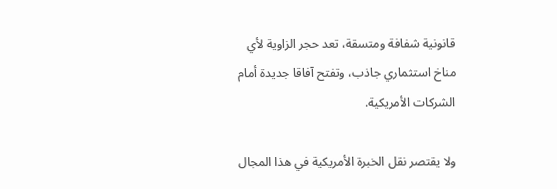قانونية شفافة ومتسقة، تعد حجر الزاوية لأي مناخ استثماري جاذب، وتفتح آفاقا جديدة أمام الشركات الأمريكية.

ولا يقتصر نقل الخبرة الأمريكية في هذا المجال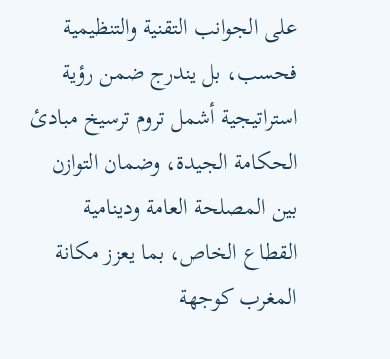على الجوانب التقنية والتنظيمية فحسب، بل يندرج ضمن رؤية استراتيجية أشمل تروم ترسيخ مبادئ الحكامة الجيدة، وضمان التوازن بين المصلحة العامة ودينامية القطاع الخاص، بما يعزز مكانة المغرب كوجهة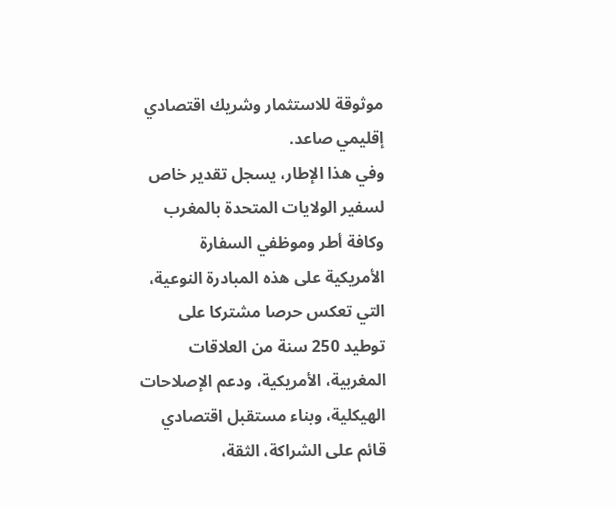موثوقة للاستثمار وشريك اقتصادي إقليمي صاعد.
وفي هذا الإطار، يسجل تقدير خاص لسفير الولايات المتحدة بالمغرب وكافة أطر وموظفي السفارة الأمريكية على هذه المبادرة النوعية، التي تعكس حرصا مشتركا على توطيد 250 سنة من العلاقات المغربية، الأمريكية، ودعم الإصلاحات الهيكلية، وبناء مستقبل اقتصادي قائم على الشراكة، الثقة،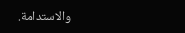والاستدامة.